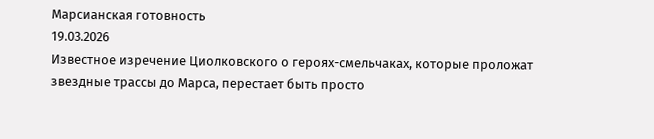Марсианская готовность
19.03.2026
Известное изречение Циолковского о героях-смельчаках, которые проложат звездные трассы до Марса, перестает быть просто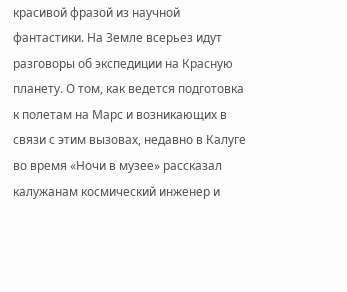красивой фразой из научной фантастики. На Земле всерьез идут разговоры об экспедиции на Красную планету. О том, как ведется подготовка к полетам на Марс и возникающих в связи с этим вызовах, недавно в Калуге во время «Ночи в музее» рассказал калужанам космический инженер и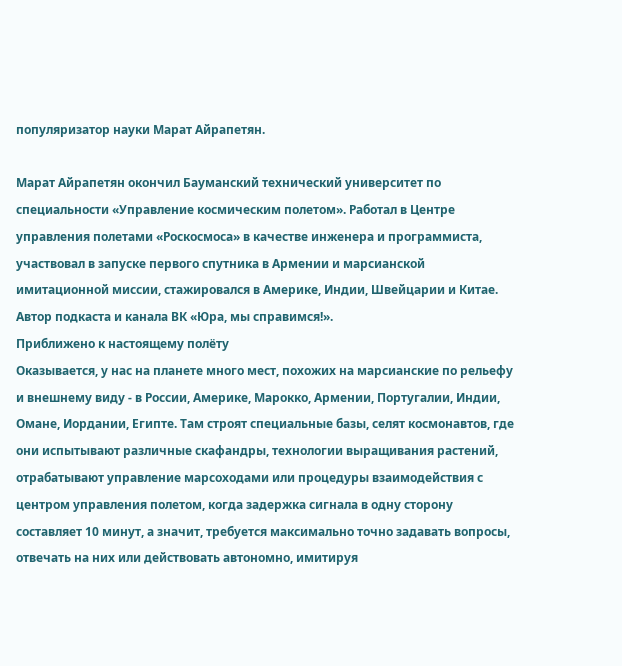популяризатор науки Марат Айрапетян.

Марат Айрапетян окончил Бауманский технический университет по специальности «Управление космическим полетом». Работал в Центре управления полетами «Роскосмоса» в качестве инженера и программиста, участвовал в запуске первого спутника в Армении и марсианской имитационной миссии, стажировался в Америке, Индии, Швейцарии и Китае. Автор подкаста и канала ВК «Юра, мы справимся!».
Приближено к настоящему полёту
Оказывается, у нас на планете много мест, похожих на марсианские по рельефу и внешнему виду - в России, Америке, Марокко, Армении, Португалии, Индии, Омане, Иордании, Египте. Там строят специальные базы, селят космонавтов, где они испытывают различные скафандры, технологии выращивания растений, отрабатывают управление марсоходами или процедуры взаимодействия с центром управления полетом, когда задержка сигнала в одну сторону составляет 10 минут, а значит, требуется максимально точно задавать вопросы, отвечать на них или действовать автономно, имитируя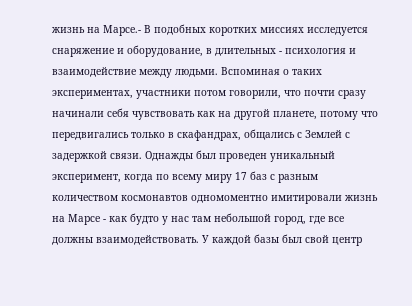жизнь на Марсе.- В подобных коротких миссиях исследуется снаряжение и оборудование, в длительных - психология и взаимодействие между людьми. Вспоминая о таких экспериментах, участники потом говорили, что почти сразу начинали себя чувствовать как на другой планете, потому что передвигались только в скафандрах, общались с Землей с задержкой связи. Однажды был проведен уникальный эксперимент, когда по всему миру 17 баз с разным количеством космонавтов одномоментно имитировали жизнь на Марсе - как будто у нас там небольшой город, где все должны взаимодействовать. У каждой базы был свой центр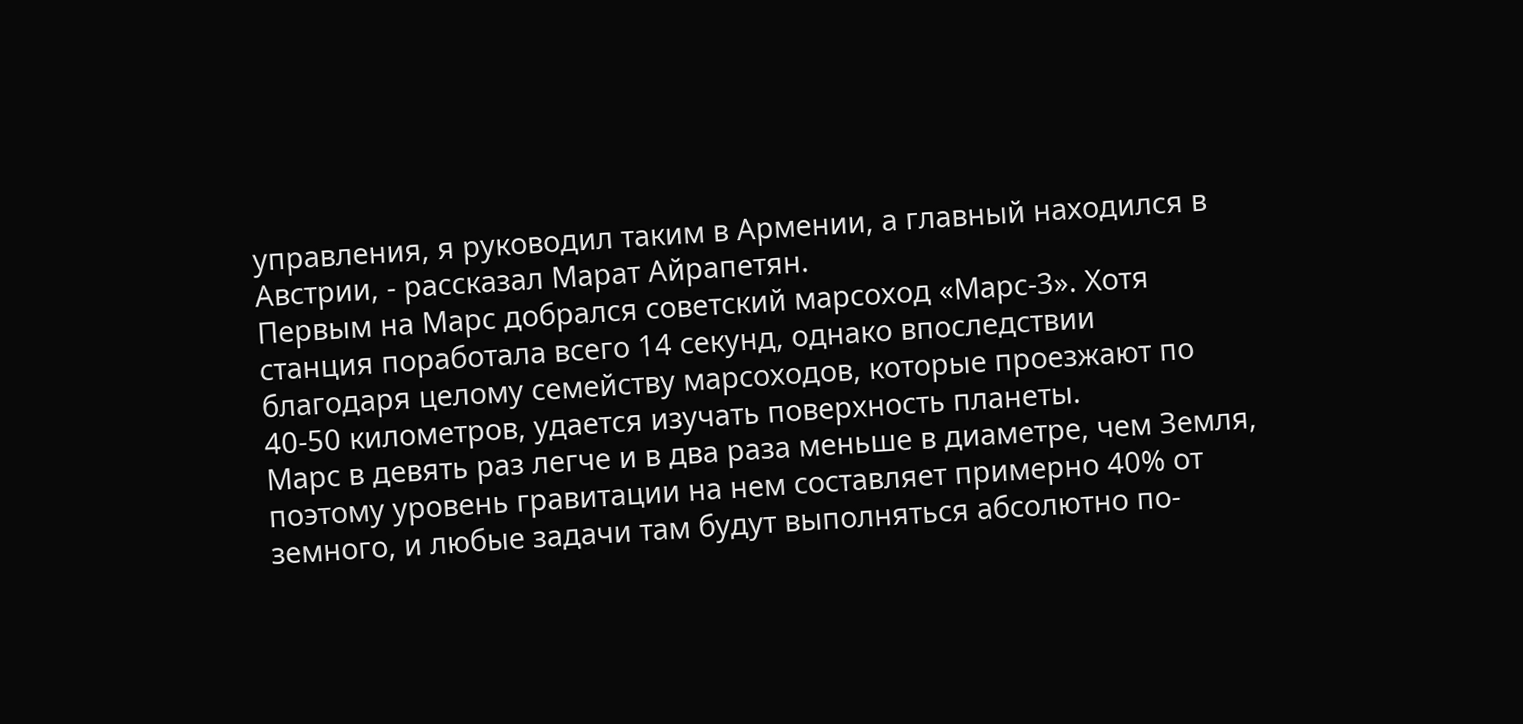управления, я руководил таким в Армении, а главный находился в Австрии, - рассказал Марат Айрапетян.
Первым на Марс добрался советский марсоход «Марс-3». Хотя станция поработала всего 14 секунд, однако впоследствии благодаря целому семейству марсоходов, которые проезжают по 40-50 километров, удается изучать поверхность планеты.
Марс в девять раз легче и в два раза меньше в диаметре, чем Земля, поэтому уровень гравитации на нем составляет примерно 40% от земного, и любые задачи там будут выполняться абсолютно по-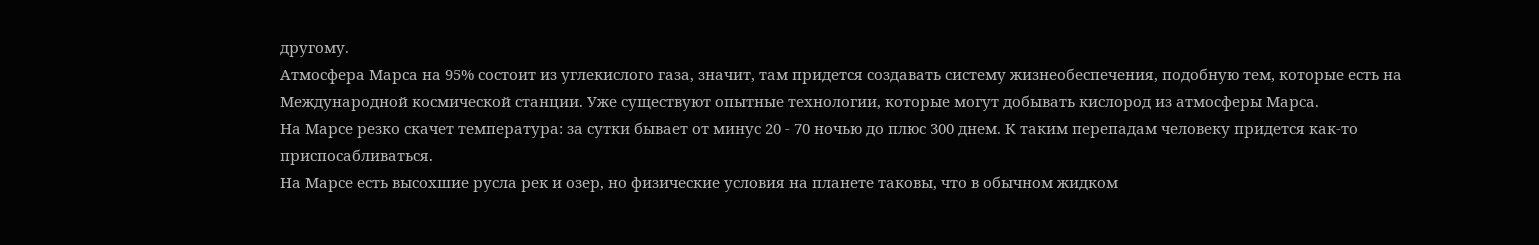другому.
Атмосфера Марса на 95% состоит из углекислого газа, значит, там придется создавать систему жизнеобеспечения, подобную тем, которые есть на Международной космической станции. Уже существуют опытные технологии, которые могут добывать кислород из атмосферы Марса.
На Марсе резко скачет температура: за сутки бывает от минус 20 - 70 ночью до плюс 300 днем. К таким перепадам человеку придется как-то приспосабливаться.
На Марсе есть высохшие русла рек и озер, но физические условия на планете таковы, что в обычном жидком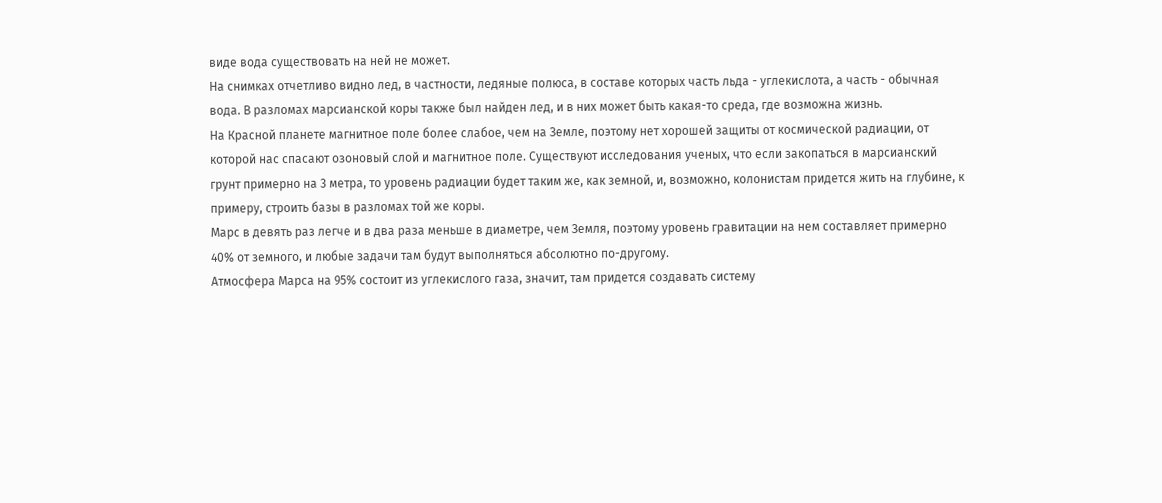виде вода существовать на ней не может.
На снимках отчетливо видно лед, в частности, ледяные полюса, в составе которых часть льда - углекислота, а часть - обычная вода. В разломах марсианской коры также был найден лед, и в них может быть какая-то среда, где возможна жизнь.
На Красной планете магнитное поле более слабое, чем на Земле, поэтому нет хорошей защиты от космической радиации, от которой нас спасают озоновый слой и магнитное поле. Существуют исследования ученых, что если закопаться в марсианский грунт примерно на 3 метра, то уровень радиации будет таким же, как земной, и, возможно, колонистам придется жить на глубине, к примеру, строить базы в разломах той же коры.
Марс в девять раз легче и в два раза меньше в диаметре, чем Земля, поэтому уровень гравитации на нем составляет примерно 40% от земного, и любые задачи там будут выполняться абсолютно по-другому.
Атмосфера Марса на 95% состоит из углекислого газа, значит, там придется создавать систему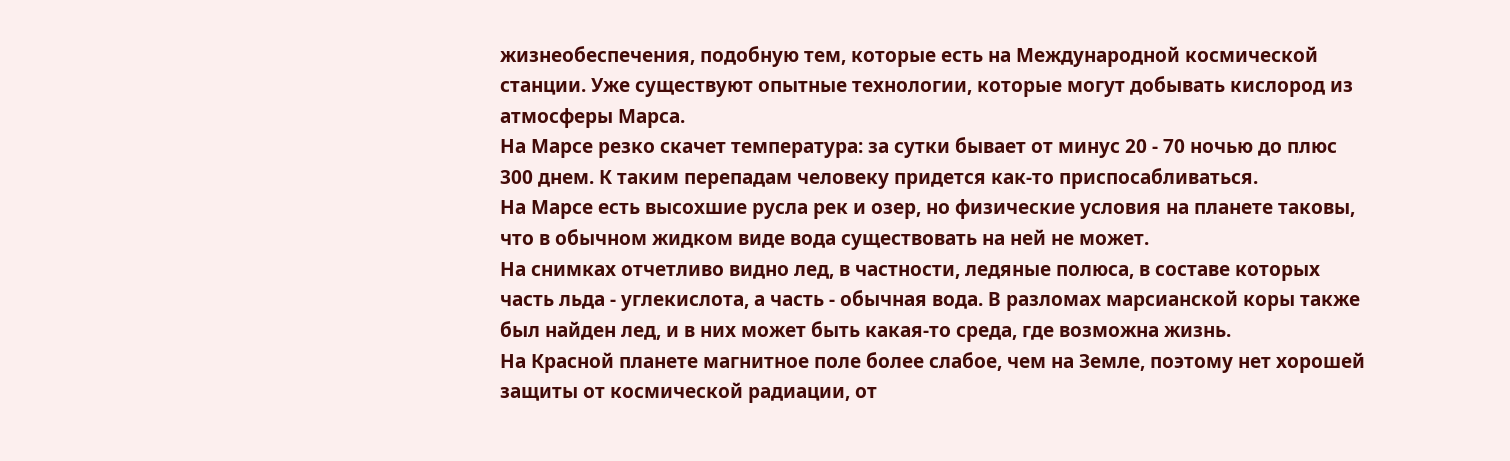жизнеобеспечения, подобную тем, которые есть на Международной космической станции. Уже существуют опытные технологии, которые могут добывать кислород из атмосферы Марса.
На Марсе резко скачет температура: за сутки бывает от минус 20 - 70 ночью до плюс 300 днем. К таким перепадам человеку придется как-то приспосабливаться.
На Марсе есть высохшие русла рек и озер, но физические условия на планете таковы, что в обычном жидком виде вода существовать на ней не может.
На снимках отчетливо видно лед, в частности, ледяные полюса, в составе которых часть льда - углекислота, а часть - обычная вода. В разломах марсианской коры также был найден лед, и в них может быть какая-то среда, где возможна жизнь.
На Красной планете магнитное поле более слабое, чем на Земле, поэтому нет хорошей защиты от космической радиации, от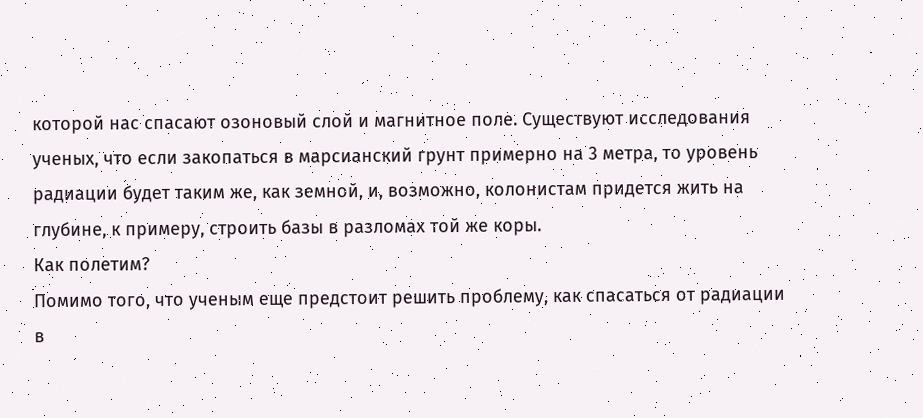которой нас спасают озоновый слой и магнитное поле. Существуют исследования ученых, что если закопаться в марсианский грунт примерно на 3 метра, то уровень радиации будет таким же, как земной, и, возможно, колонистам придется жить на глубине, к примеру, строить базы в разломах той же коры.
Как полетим?
Помимо того, что ученым еще предстоит решить проблему, как спасаться от радиации в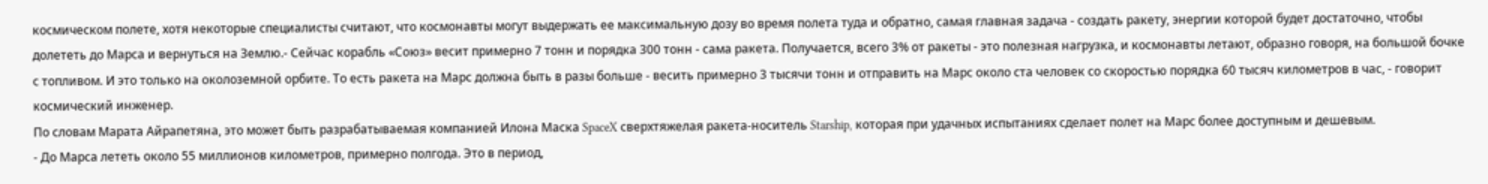космическом полете, хотя некоторые специалисты считают, что космонавты могут выдержать ее максимальную дозу во время полета туда и обратно, самая главная задача - создать ракету, энергии которой будет достаточно, чтобы долететь до Марса и вернуться на Землю.- Сейчас корабль «Союз» весит примерно 7 тонн и порядка 300 тонн - сама ракета. Получается, всего 3% от ракеты - это полезная нагрузка, и космонавты летают, образно говоря, на большой бочке с топливом. И это только на околоземной орбите. То есть ракета на Марс должна быть в разы больше - весить примерно 3 тысячи тонн и отправить на Марс около ста человек со скоростью порядка 60 тысяч километров в час, - говорит космический инженер.
По словам Марата Айрапетяна, это может быть разрабатываемая компанией Илона Маска SpaceX сверхтяжелая ракета-носитель Starship, которая при удачных испытаниях сделает полет на Марс более доступным и дешевым.
- До Марса лететь около 55 миллионов километров, примерно полгода. Это в период,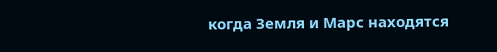когда Земля и Марс находятся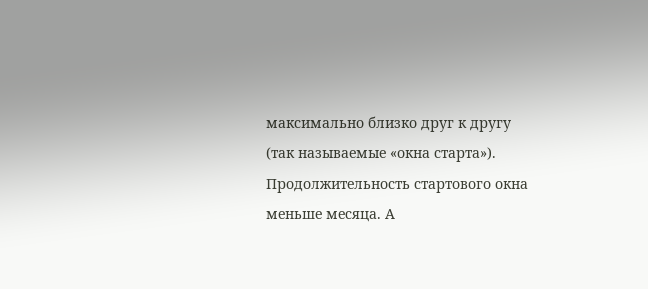максимально близко друг к другу (так называемые «окна старта»). Продолжительность стартового окна меньше месяца. А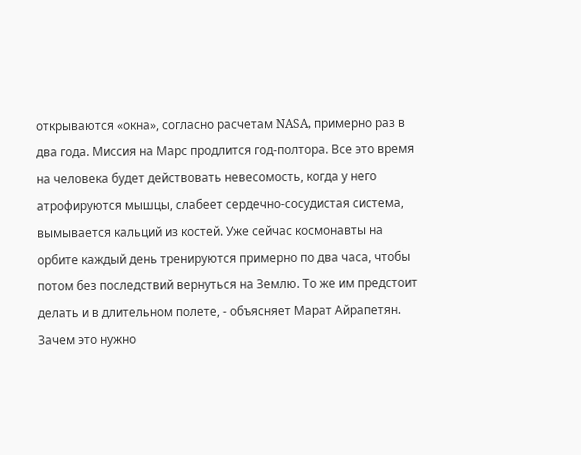открываются «окна», согласно расчетам NASA, примерно раз в два года. Миссия на Марс продлится год-полтора. Все это время на человека будет действовать невесомость, когда у него атрофируются мышцы, слабеет сердечно-сосудистая система, вымывается кальций из костей. Уже сейчас космонавты на орбите каждый день тренируются примерно по два часа, чтобы потом без последствий вернуться на Землю. То же им предстоит делать и в длительном полете, - объясняет Марат Айрапетян.
Зачем это нужно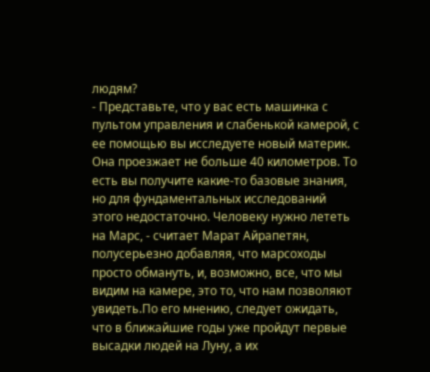людям?
- Представьте, что у вас есть машинка с пультом управления и слабенькой камерой, с ее помощью вы исследуете новый материк. Она проезжает не больше 40 километров. То есть вы получите какие-то базовые знания, но для фундаментальных исследований этого недостаточно. Человеку нужно лететь на Марс, - считает Марат Айрапетян, полусерьезно добавляя, что марсоходы просто обмануть, и, возможно, все, что мы видим на камере, это то, что нам позволяют увидеть.По его мнению, следует ожидать, что в ближайшие годы уже пройдут первые высадки людей на Луну, а их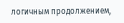логичным продолжением,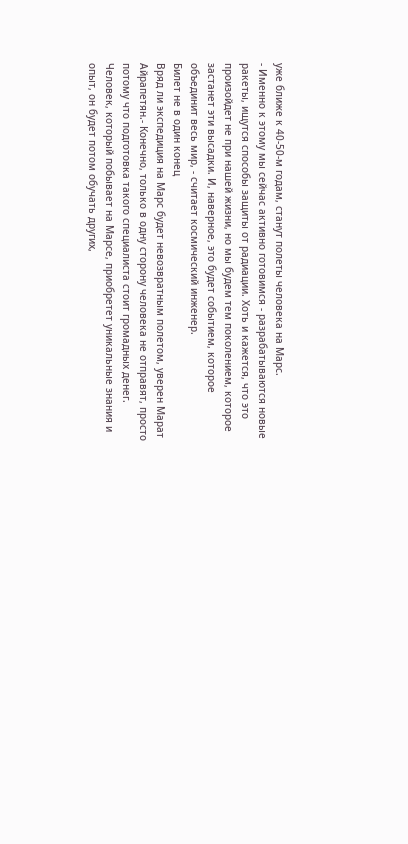уже ближе к 40-50-м годам, станут полеты человека на Марс.
- Именно к этому мы сейчас активно готовимся - разрабатываются новые ракеты, ищутся способы защиты от радиации. Хоть и кажется, что это произойдет не при нашей жизни, но мы будем тем поколением, которое застанет эти высадки. И, наверное, это будет событием, которое объединит весь мир, - считает космический инженер.
Билет не в один конец
Вряд ли экспедиция на Марс будет невозвратным полетом, уверен Марат Айрапетян.- Конечно, только в одну сторону человека не отправят, просто потому что подготовка такого специалиста стоит громадных денег. Человек, который побывает на Марсе, приобретет уникальные знания и опыт, он будет потом обучать других,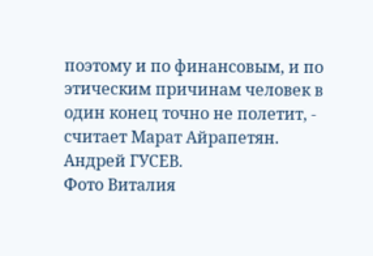поэтому и по финансовым, и по этическим причинам человек в один конец точно не полетит, - считает Марат Айрапетян.
Андрей ГУСЕВ.
Фото Виталия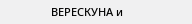ВЕРЕСКУНА и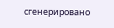сгенерировано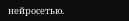нейросетью.